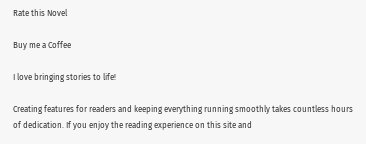Rate this Novel

Buy me a Coffee

I love bringing stories to life!

Creating features for readers and keeping everything running smoothly takes countless hours of dedication. If you enjoy the reading experience on this site and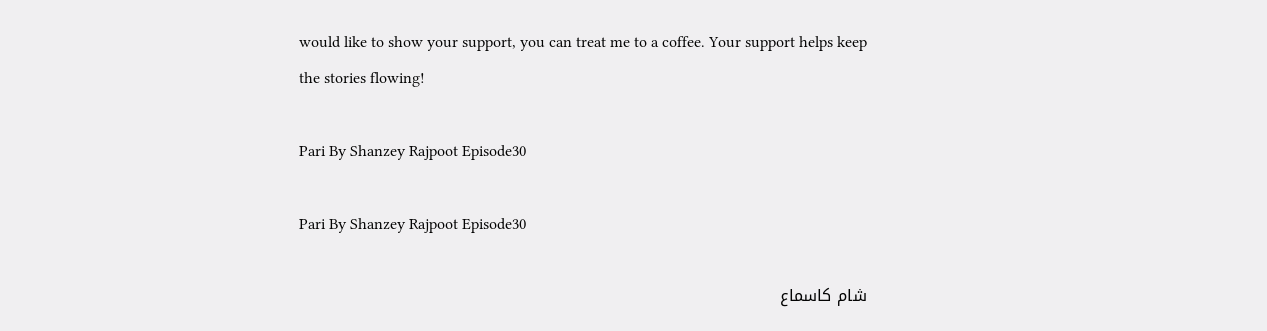would like to show your support, you can treat me to a coffee. Your support helps keep the stories flowing!

Pari By Shanzey Rajpoot Episode30

Pari By Shanzey Rajpoot Episode30

شام کاسماع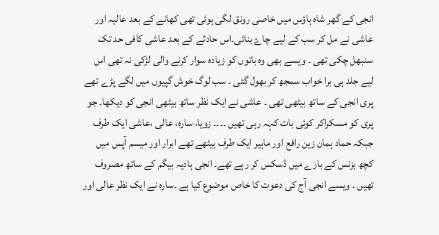انجی کے گھر شاہ ہاؤس میں خاصی رونق لگی ہوئی تھی کھانے کے بعد عالیہ اور عاشی نے مل کر سب کے لیے چاۓ بنائی۔اس حادثے کے بعد عاشی کافی حد تک سنبھل چکی تھی ۔ ویسے بھی وہ باتوں کو زیادہ سوار کرنے والی لڑکی نہ تھی اس لیے جلد ہی برا خواب سمجھ کر بھول گئی ۔ سب لوگ خوش گپیوں میں لگے پڑے تھے پری انجی کے ساتھ بیٹھی تھی ۔ عاشی نے ایک نظر ساتھ بیٹھی انجی کو دیکھا۔ جو پری کو مسکراکر کوئی بات کہہ رہی تھیں ۔۔۔۔ زویا، سارہ، عالی ،عاشی ایک طرف جبکہ حماد ہمان زین رافع اور ماہیر ایک طرف بیٹھے تھے ابرار اور میسم آپس میں کچھ بزنس کے بارے میں ڈسکس کر رہے تھے۔ انجی ہادیہ بیگم کے ساتھ مصروف تھیں ۔ ویسے انجی آج کی دعوت کا خاص موضوع کیا ہے ۔سارہ نے ایک نظر عالی اور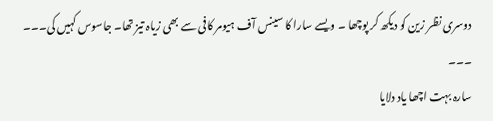دوسری نظر زین کو دیکھ کر پوچھا ۔ ویسے سارا کا سینس آف ہیومر کافی سے بھی زیاہ تیز تھا۔ جاسوس کہیں کی۔۔۔
۔۔۔
سارہ بہت اچھا یاد دلایا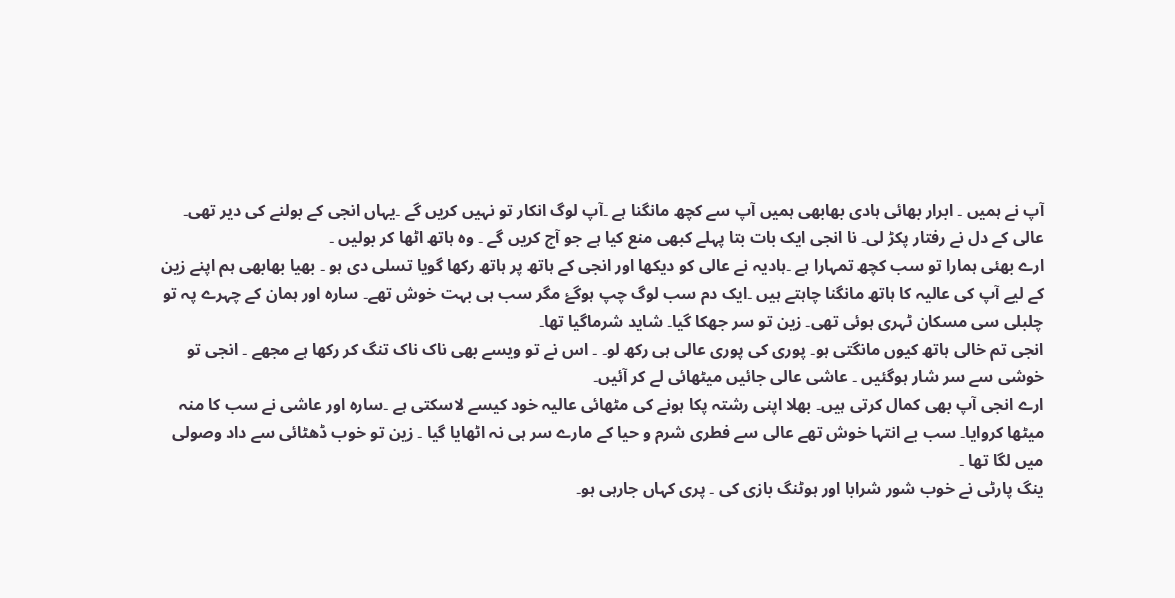آپ نے ہمیں ۔ ابرار بھائی ہادی بھابھی ہمیں آپ سے کچھ مانگنا ہے ۔آپ لوگ انکار تو نہیں کریں گے ۔یہاں انجی کے بولنے کی دیر تھی۔ عالی کے دل نے رفتار پکڑ لی۔ نا انجی ایک بات بتا پہلے کبھی منع کیا ہے جو آج کریں گے ۔ وہ ہاتھ اٹھا کر بولیں ۔
ارے بھئی ہمارا تو سب کچھ تمہارا ہے ۔ہادیہ نے عالی کو دیکھا اور انجی کے ہاتھ پر ہاتھ رکھا گویا تسلی دی ہو ۔ بھیا بھابھی ہم اپنے زین کے لیے آپ کی عالیہ کا ہاتھ مانگنا چاہتے ہیں ۔ایک دم سب لوگ چپ ہوگۓ مگر سب ہی بہت خوش تھے۔ سارہ اور ہمان کے چہرے پہ تو چلبلی سی مسکان ٹہری ہوئی تھی۔ زین تو سر جھکا گیا۔ شاید شرماگیا تھا۔
انجی تم خالی ہاتھ کیوں مانگتی ہو۔ پوری کی پوری عالی ہی رکھ لو۔ ۔ اس نے تو ویسے بھی ناک ناک تنگ کر رکھا ہے مجھے ۔ انجی تو خوشی سے سر شار ہوگئیں ۔ عاشی عالی جائیں میٹھائی لے کر آئیں۔
ارے انجی آپ بھی کمال کرتی ہیں۔ بھلا اپنی رشتہ پکا ہونے کی مٹھائی عالیہ خود کیسے لاسکتی ہے ۔سارہ اور عاشی نے سب کا منہ میٹھا کروایا۔ سب بے انتہا خوش تھے عالی سے فطری شرم و حیا کے مارے سر ہی نہ اٹھایا گیا ۔ زین تو خوب ڈھٹائی سے داد وصولی میں لگا تھا ۔
ینگ پارٹی نے خوب شور شرابا اور ہوٹنگ بازی کی ۔ پری کہاں جارہی ہو۔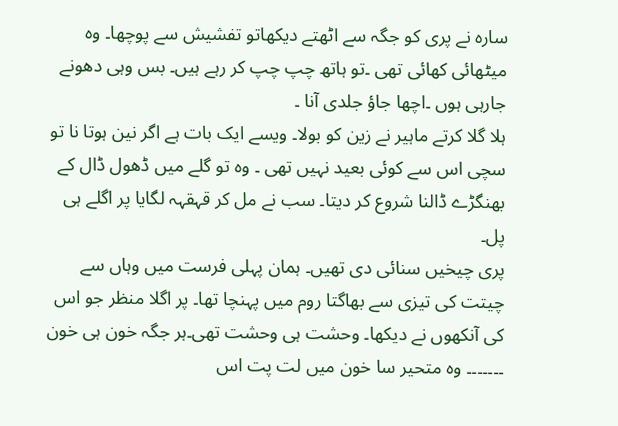سارہ نے پری کو جگہ سے اٹھتے دیکھاتو تفشیش سے پوچھا۔ وہ میٹھائی کھائی تھی ۔تو ہاتھ چپ چپ کر رہے ہیں۔ بس وہی دھونے جارہی ہوں ۔اچھا جاؤ جلدی آنا ۔
ہلا گلا کرتے ماہیر نے زین کو بولا۔ ویسے ایک بات ہے اگر نین ہوتا نا تو سچی اس سے کوئی بعید نہیں تھی ۔ وہ تو گلے میں ڈھول ڈال کے بھنگڑے ڈالنا شروع کر دیتا۔ سب نے مل کر قہقہہ لگایا پر اگلے ہی پل۔
پری چیخیں سنائی دی تھیں۔ ہمان پہلی فرست میں وہاں سے چیتت کی تیزی سے بھاگتا روم میں پہنچا تھا۔ پر اگلا منظر جو اس کی آنکھوں نے دیکھا۔ وحشت ہی وحشت تھی۔ہر جگہ خون ہی خون ۔۔۔۔۔۔۔ وہ متحیر سا خون میں لت پت اس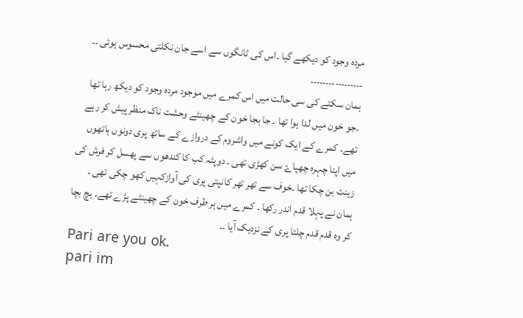مردہ وجود کو دیکھے گیا ۔اس کی ٹانگوں سے اسے جان نکلتی محسوس ہوئی ۔۔
۔۔۔۔۔۔۔۔۔۔۔۔۔۔۔۔۔
ہمان سکتے کی سی حالت میں اس کمرے میں موجود مردہ وجود کو دیکھ رہا تھا ۔جو خون میں لدا ہوا تھا ۔ جا بجا خون کے چھینٹے وحشت ناک منظر پیش کر رہے تھے۔ کمرے کے ایک کونے میں واشروم کے دروازے کے ساتھ پری دونوں ہاتھوں میں اپنا چہرہ چھپاۓ سن کھڑی تھی ۔ دوپٹہ کب کا کندھوں سے پھسل کر فرش کی زینت بن چکا تھا ۔خوف سے تھر تھر کانپتی پری کی آوازکہیں کھو چکی تھی ۔
ہمان نے پہلا قدم اندر رکھا ۔ کمرے میں ہر طرف خون کے چھینٹے پڑے تھے۔ بچ بچا کر وہ قدم قدم چلتا پری کے نزدیک آیا ۔۔
Pari are you ok.
pari im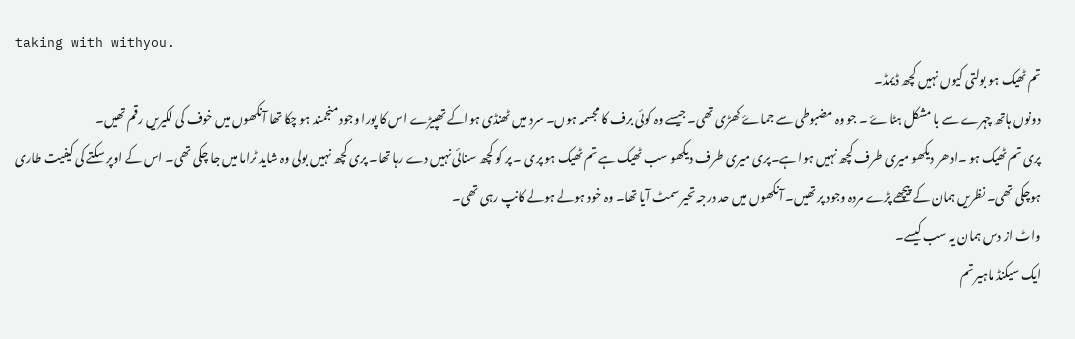taking with withyou.
تم ٹھیک ہو بولتی کیوں نہیں کچھ ڈیمڈ۔
دونوں ہاتھ چہرے سے با مشکل ہٹاۓ ۔ جو وہ مضبوطی سے جماۓ کھڑی تھی۔ جیسے وہ کوئی برف کا مجسمہ ہوں۔ سرد میں ٹھنڈی ہواکے تھپیڑے اس کا پورا وجود منجمند ہو چکا تھا آنکھوں میں خوف کی لکیریں رقم تھیں۔
پری تم ٹھیک ہو ۔ادھر دیکھو میری طرف کچھ نہیں ہوا ہے۔پری میری طرف دیکھو سب ٹھیک ہے تم ٹھیک ہو پری ۔ پر کو کچھ سنائی نہیں دے رہا تھا۔ پری کچھ نہیں بولی وہ شاید ٹراما میں جا چکی تھی۔ اس کے اوپر سکتے کی کیفیت طاری ہوچکی تھی۔ نظریں ہمان کے پیچھے پڑے مردہ وجود پر تھیں۔ آنکھوں میں حد درجہ تحیر سمٹ آیا تھا۔ وہ خود ہولے ہولے کانپ رہی تھی۔
واٹ از دس ہمان یہ سب کیسے۔
ایک سیکنڈ ماہیر تم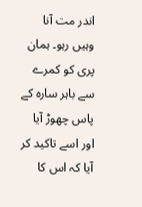اندر مت آنا وہیں رہو۔ ہمان پری کو کمرے سے باہر سارہ کے پاس چھوڑ آیا اور اسے تاکید کر آیا کہ اس کا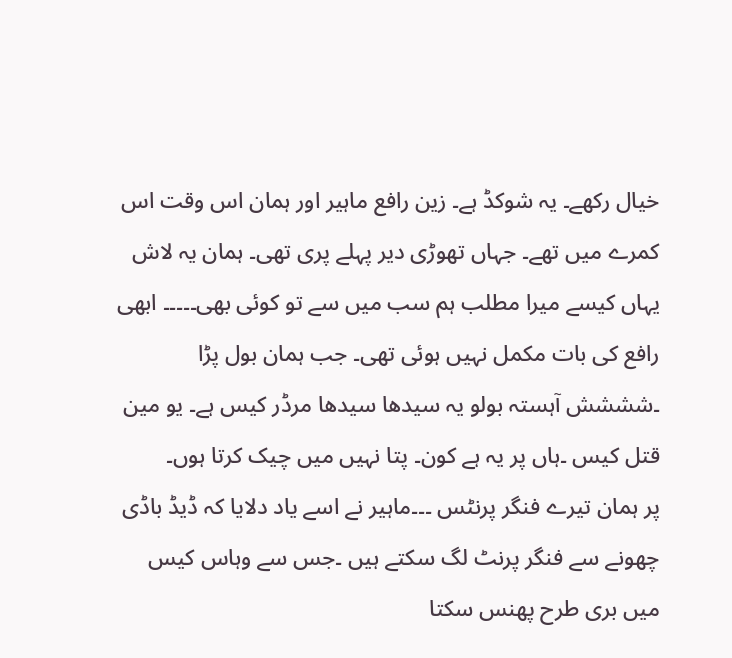خیال رکھے۔ یہ شوکڈ ہے۔ زین رافع ماہیر اور ہمان اس وقت اس کمرے میں تھے۔ جہاں تھوڑی دیر پہلے پری تھی۔ ہمان یہ لاش یہاں کیسے میرا مطلب ہم سب میں سے تو کوئی بھی۔۔۔۔۔ ابھی رافع کی بات مکمل نہیں ہوئی تھی۔ جب ہمان بول پڑا ۔شششش آہستہ بولو یہ سیدھا سیدھا مرڈر کیس ہے۔ یو مین قتل کیس ۔ہاں پر یہ ہے کون۔ پتا نہیں میں چیک کرتا ہوں۔
پر ہمان تیرے فنگر پرنٹس ۔۔۔ماہیر نے اسے یاد دلایا کہ ڈیڈ باڈی چھونے سے فنگر پرنٹ لگ سکتے ہیں ۔جس سے وہاس کیس میں بری طرح پھنس سکتا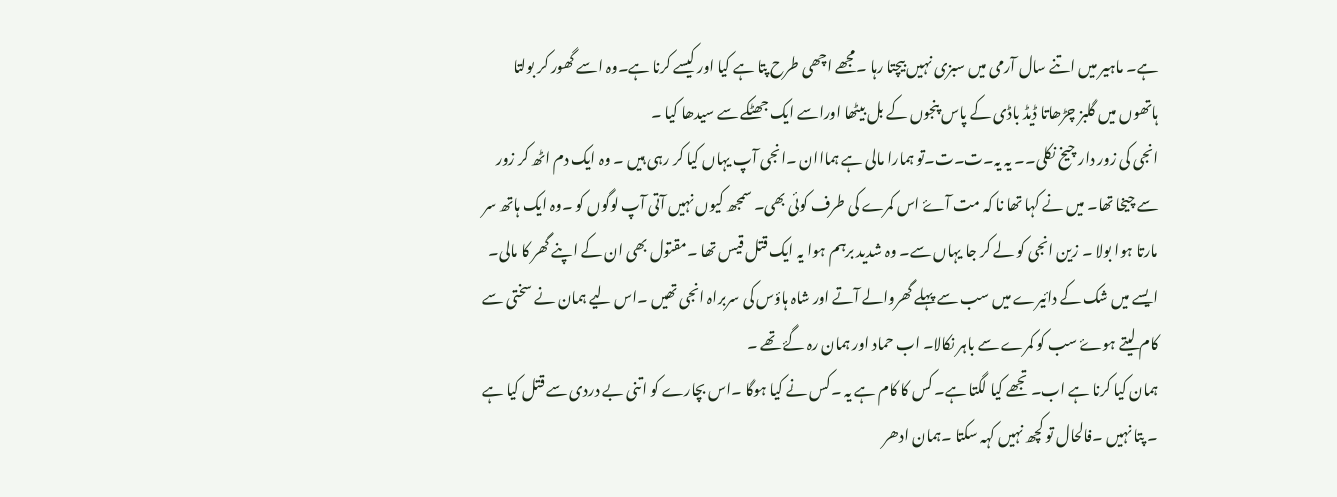ہے۔ ماہیر میں اتنے سال آرمی میں سبزی نہیں بیچتا رہا ۔مجھے اچھی طرح پتا ہے کیا اور کیسے کرنا ہے۔وہ اسے گھور کر بولتا ہاتھوں میں گلبز چڑھاتا ڈیڈ باڈی کے پاس پنجوں کے بل بیٹھا اوراسے ایک جھٹکے سے سیدھا کیا ۔
انجی کی زور دار چیخ نکلی۔۔ یہ یہ۔ت۔ت۔تو ہمارا مالی ہے ہمااان ۔انجی آپ یہاں کیا کر رہی ہیں ۔ وہ ایک دم اٹھ کر زور سے چیخا تھا۔ میں نے کہا تھا نا کہ مت آۓ اس کمرے کی طرف کوئی بھی۔ سمجھ کیوں نہیں آتی آپ لوگوں کو ۔وہ ایک ہاتھ سر مارتا ہوا بولا ۔ زین انجی کو لے کر جا یہاں سے۔ وہ شدید برہم ہوا یہ ایک قتل قیس تھا ۔مقتول بھی ان کے اپنے گھر کا مالی۔ ایسے میں شک کے دائیرے میں سب سے پہلے گھروالے آتے اور شاہ ہاؤس کی سربراہ انجی تھیں ۔اس لیے ہمان نے سختی سے کام لیتے ہوۓ سب کو کمرے سے باہر نکالا۔ اب حماد اور ہمان رہ گۓ تھے ۔
ہمان کیا کرنا ہے اب۔ تجھے کیا لگتا ہے۔ کس کا کام ہے یہ ۔کس نے کیا ہوگا ۔اس بچارے کو اتنی بے دردی سے قتل کیا ہے ۔ پتا نہیں ۔فالحال تو کچھ نہیں کہہ سکتا ۔ہمان ادھر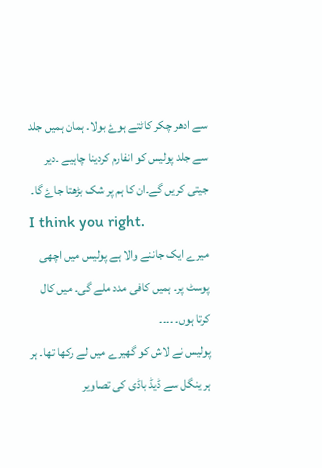سے ادھر چکر کاٹتے ہوۓ بولا۔ ہمان ہمیں جلد سے جلد پولیس کو انفارم کردینا چاہیے ۔دیر جیتی کریں گے۔ان کا ہم پر شک بڑھتا جاۓ گا۔
I think you right.
میرے ایک جاننے والا ہے پولیس میں اچھی پوسٹ پر۔ ہمیں کافی مدد ملے گی۔ میں کال کرتا ہوں۔ ۔۔۔۔
پولیس نے لاش کو گھیرے میں لے رکھا تھا۔ ہر ہر ینگل سے ڈیڈ باڈی کی تصاویر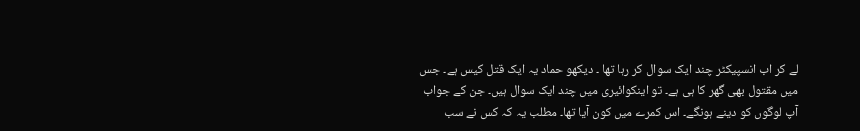لے کر اب انسپیکٹر چند ایک سوال کر رہا تھا ۔ دیکھو حماد یہ ایک قتل کیس ہے۔ جس میں مقتول بھی گھر کا ہی ہے۔ تو اینکوائیری میں چند ایک سوال ہیں۔ جن کے جواب آپ لوگوں کو دینے ہونگے۔ اس کمرے میں کون آیا تھا۔ مطلب یہ کہ کس نے سب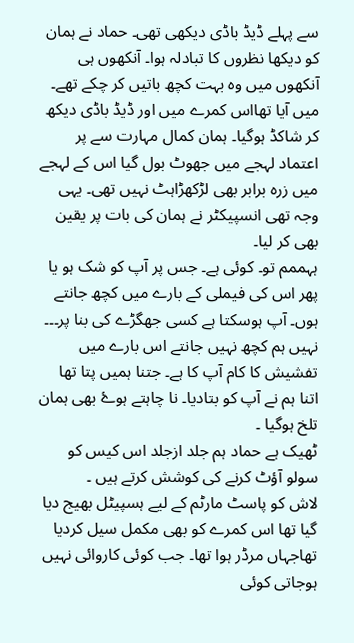سے پہلے ڈیڈ باڈی دیکھی تھی۔ حماد نے ہمان کو دیکھا نظروں کا تبادلہ ہوا۔ آنکھوں ہی آنکھوں میں وہ بہت کچھ باتیں کر چکے تھے۔ میں آیا تھااس کمرے میں اور ڈیڈ باڈی دیکھ کر شاکڈ ہوگیا۔ ہمان کمال مہارت سے پر اعتماد لہجے میں جھوٹ بول گیا اس کے لہجے میں زرہ برابر بھی لڑکھڑاہٹ نہیں تھی۔ یہی وجہ تھی انسپیکٹر نے ہمان کی بات پر یقین بھی کر لیا۔
ہہممم تو۔ کوئی ہے۔ جس پر آپ کو شک ہو یا پھر اس کی فیملی کے بارے میں کچھ جانتے ہوں۔ آپ ہوسکتا ہے کسی جھگڑے کی بنا پر۔۔۔ نہیں ہم کچھ نہیں جانتے اس بارے میں تفشیش کا کام آپ کا ہے۔ جتنا ہمیں پتا تھا اتنا ہم نے آپ کو بتادیا۔ نا چاہتے ہوۓ بھی ہمان تلخ ہوگیا ۔
ٹھیک ہے حماد ہم جلد ازجلد اس کیس کو سولو آؤٹ کرنے کی کوشش کرتے ہیں ۔
لاش کو پاسٹ مارٹم کے لیے ہسپیٹل بھیج دیا گیا تھا اس کمرے کو بھی مکمل سیل کردیا تھاجہاں مرڈر ہوا تھا۔ جب کوئی کاروائی نہیں ہوجاتی کوئی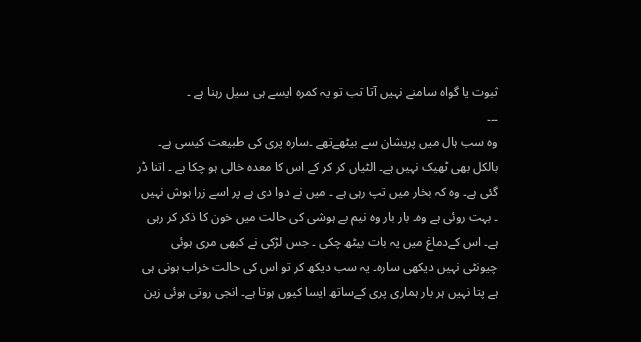ثبوت یا گواہ سامنے نہیں آتا تب تو یہ کمرہ ایسے ہی سیل رہنا ہے ۔
۔۔۔
وہ سب ہال میں پریشان سے بیٹھےتھے ۔سارہ پری کی طبیعت کیسی ہے۔ بالکل بھی ٹھیک نہیں ہے۔ الٹیاں کر کر کے اس کا معدہ خالی ہو چکا ہے ۔ اتنا ڈر گئی ہے۔ وہ کہ بخار میں تپ رہی ہے ۔ میں نے دوا دی ہے پر اسے زرا ہوش نہیں ۔ بہت روئی ہے وہ۔ بار بار وہ نیم بے ہوشی کی حالت میں خون کا ذکر کر رہی ہے۔ اس کےدماغ میں یہ بات بیٹھ چکی ۔ جس لڑکی نے کبھی مری ہوئی چیونٹی نہیں دیکھی سارہ۔ یہ سب دیکھ کر تو اس کی حالت خراب ہونی ہی ہے پتا نہیں ہر بار ہماری پری کےساتھ ایسا کیوں ہوتا ہے۔ انجی روتی ہوئی زین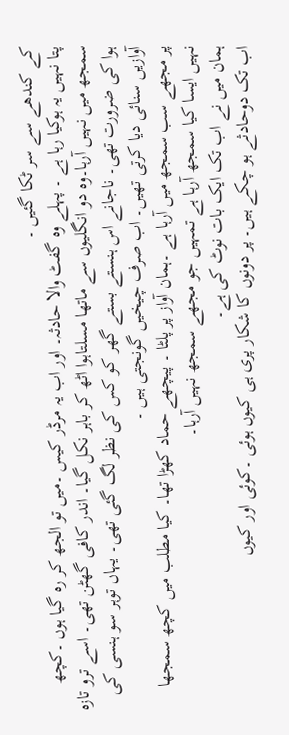کے کندھے سے سر ٹکا گئیں ۔
پتا نہیں یہ ہوکیا رہا ہے ۔ پہلے وہ گفٹ والا حادثہ۔ اور اب یہ مرڈر کیس ۔میں تو الجھ کر رہ گیا ہوں ۔کچھ سمجھ میں نہیں آرہا۔وہ دو انگلیوں سے ماتھا مسلتاہوا اٹھ کر باہر نکل گیا۔ اندر کافی گھٹن تھی۔ اسے ترو تازہ ہوا کی ضرورت تھی۔ ناجانے اس ہنستے بستے گھر کو کس کی نظر لگ گئی تھی۔ یہاں توہر سو ہنسی کی آوازیں سنائی دیا کرتی تھیں۔ اب صرف چیخیں گونجتی ہیں ۔
پر مجھے سب سمجھ میں آرہا ہے ۔ہمان آواز پر پلٹا ۔ پیچھے حماد کھڑا تھا۔ کیا مطلب میں کچھ سمجھا نہیں ایسا کیا سمجھ آرہا ہے تمہیں جو مجھے سمجھ نہیں آرہا۔
ہمان میں نے اب تک ایک بات نوٹ کی ہے۔
اب تک دوحادثے ہو چکے ہیں۔ پر دونوں کا شکار پری ہی کیوں ہوئی ۔کوئی اور کیوں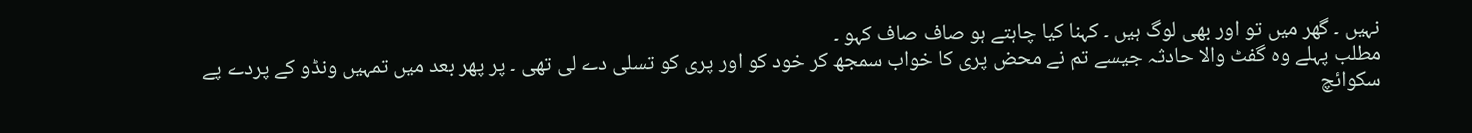نہیں ۔ گھر میں تو اور بھی لوگ ہیں ۔ کہنا کیا چاہتے ہو صاف صاف کہو ۔
مطلب پہلے وہ گفٹ والا حادثہ جیسے تم نے محض پری کا خواب سمجھ کر خود کو اور پری کو تسلی دے لی تھی ۔ پر پھر بعد میں تمہیں ونڈو کے پردے پے سکوائچ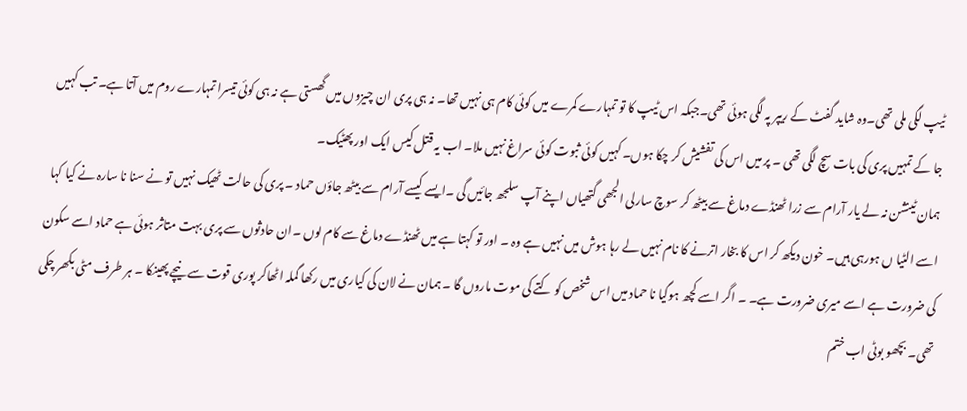ٹیپ لگی ملی تھی۔وہ شاید گفٹ کے ریپر پہ لگی ہوئی تھی۔جبکہ اس ٹیپ کا تو تمہارے کمرے میں کوئی کام ہی نہیں تھا۔ نہ ہی پری ان چیزوں میں گھستی ہے نہ ہی کوئی تیسرا تمہارے روم میں آتا ہے۔ تب کہیں جا کے تمہیں پری کی بات سچ لگی تھی ۔ پر میں اس کی تفشیش کر چکا ہوں۔ کہیں کوئی ثبوت کوئی سراغ نہیں ملا۔ اب یہ قتل کیس ایک اور پھٹیک۔
ہمان ٹینشن نہ لے یار آرام سے زرا ٹھنڈے دماغ سے بیٹھ کر سوچ سارلی الجھی گتھیاں اپنے آپ سلجھ جائیں گی ۔ایسے کیسے آرام سے بیٹھ جاؤں حماد ۔ پری کی حالت ٹھیک نہیں تو نے سنا نا سارہ نے کیا کہا اسے الٹیا ں ہورہی ہیں۔ خون دیکھ کر اس کا بخار اترنے کا نام نہیں لے رہا ہوش میں نہیں ہے وہ ۔ اور تو کہتا ہے میں ٹھنڈے دماغ سے کام لوں ۔ان حادثوں سے پری بہت متاثر ہوئی ہے حماد اسے سکون کی ضرورت ہے اسے میری ضرورت ہے۔ ۔ اگر اسے کچھ ہوگیا نا حماد میں اس شخص کو کتے کی موت ماروں گا ۔ ہمان نے لان کی کیاری میں رکھا گملہ اٹھاکر پوری قوت سے نیچے پھینکا ۔ ہر طرف مٹی بکھر چکی تھی۔ بچھو بوٹی اب ختم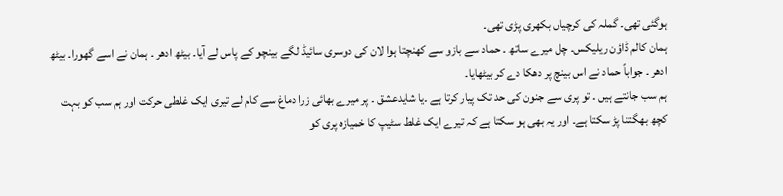ہوگئی تھی۔ گملہ کی کرچیاں بکھری پڑی تھی۔
ہمان کالم ڈاؤن ریلیکس۔ چل میرے ساتھ ۔ حماد سے بازو سے کھنچتا ہوا لان کی دوسری سائیڈ لگے بینچو کے پاس لے آیا۔ بیٹھ ادھر ۔ ہمان نے اسے گھورا۔ بیٹھ ادھر ۔ جواباً حماد نے اس بینچ پر دھکا دے کر بیٹھایا۔
ہم سب جانتے ہیں ۔ تو پری سے جنون کی حد تک پیار کرتا ہے ۔یا شایدعشق ۔ پر میرے بھائی زرا دماغ سے کام لے تیری ایک غلطی حرکت اور ہم سب کو بہت کچھ بھگتنا پڑ سکتا ہے۔ اور یہ بھی ہو سکتا ہے کہ تیرے ایک غلط سٹیپ کا خمیازہ پری کو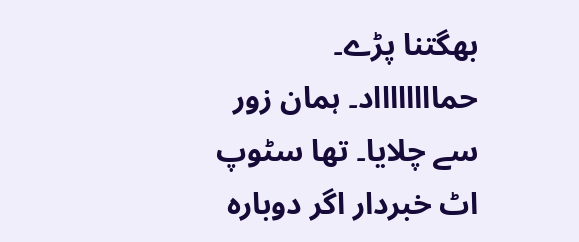بھگتنا پڑے۔ حمااااااااد۔ ہمان زور سے چلایا۔ تھا سٹوپ اٹ خبردار اگر دوبارہ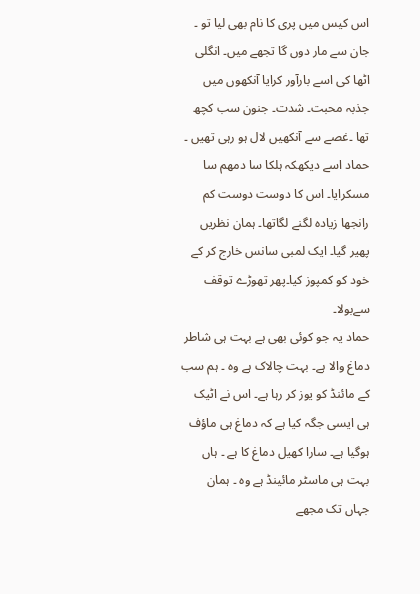اس کیس میں پری کا نام بھی لیا تو ۔ جان سے مار دوں گا تجھے میں۔ انگلی اٹھا کی اسے بارآور کرایا آنکھوں میں جذبہ محبت۔ شدت۔ جنون سب کچھ تھا ۔غصے سے آنکھیں لال ہو رہی تھیں ۔ حماد اسے دیکھکہ ہلکا سا دمھم سا مسکرایا۔ اس کا دوست دوست کم رانجھا زیادہ لگنے لگاتھا۔ ہمان نظریں پھیر گیا۔ ایک لمبی سانس خارج کر کے خود کو کمپوز کیا۔پھر تھوڑے توقف سےبولا۔
حماد یہ جو کوئی بھی ہے بہت ہی شاطر دماغ والا ہے۔ بہت چالاک ہے وہ ۔ ہم سب کے مائنڈ کو یوز کر رہا ہے۔ اس نے اٹیک ہی ایسی جگہ کیا ہے کہ دماغ ہی ماؤف ہوگیا ہے۔ سارا کھیل دماغ کا ہے ۔ ہاں بہت ہی ماسٹر مائینڈ ہے وہ ۔ ہمان جہاں تک مجھے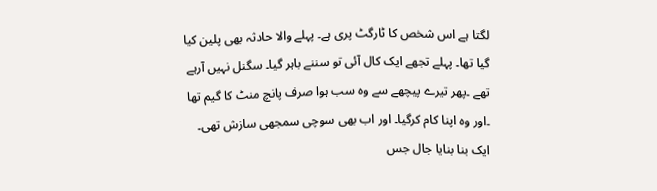لگتا ہے اس شخص کا ٹارگٹ پری ہے۔ پہلے والا حادثہ بھی پلین کیا گیا تھا۔ پہلے تجھے ایک کال آئی تو سننے باہر گیا۔ سگنل نہیں آرہے تھے ۔پھر تیرے پیچھے سے وہ سب ہوا صرف پانچ منٹ کا گیم تھا ۔اور وہ اپنا کام کرگیا۔ اور اب بھی سوچی سمجھی سازش تھی۔ ایک بنا بنایا جال جس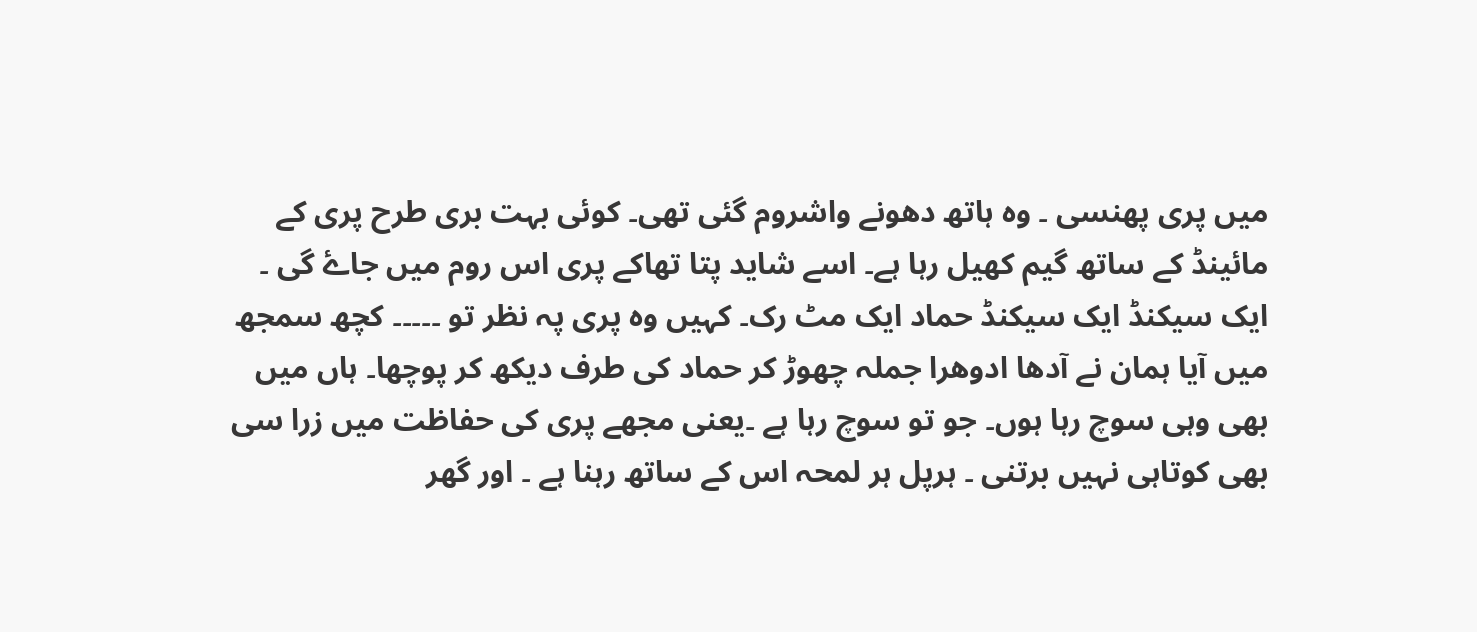میں پری پھنسی ۔ وہ ہاتھ دھونے واشروم گئی تھی۔ کوئی بہت بری طرح پری کے مائینڈ کے ساتھ گیم کھیل رہا ہے۔ اسے شاید پتا تھاکے پری اس روم میں جاۓ گی ۔
ایک سیکنڈ ایک سیکنڈ حماد ایک مٹ رک۔ کہیں وہ پری پہ نظر تو ۔۔۔۔۔ کچھ سمجھ میں آیا ہمان نے آدھا ادوھرا جملہ چھوڑ کر حماد کی طرف دیکھ کر پوچھا۔ ہاں میں بھی وہی سوچ رہا ہوں۔ جو تو سوچ رہا ہے ۔یعنی مجھے پری کی حفاظت میں زرا سی بھی کوتاہی نہیں برتنی ۔ ہرپل ہر لمحہ اس کے ساتھ رہنا ہے ۔ اور گھر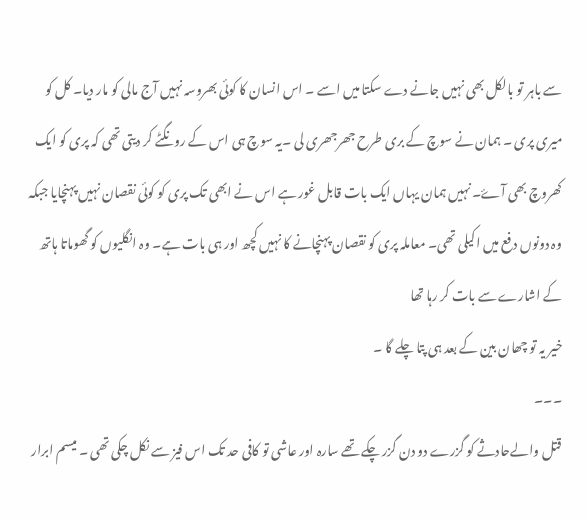سے باہر تو بالکل بھی نہیں جانے دے سکتا میں اسے ۔ اس انسان کا کوئی بھروسہ نہیں آج مالی کو مار دیا۔ کل کو میری پری ۔ ہمان نے سوچ کے بری طرح جھرجھری لی ۔یہ سوچ ہی اس کے رونگٹے کر دیتی تھی کہ پری کو ایک کھروچ بھی آۓ۔ نہیں ہمان یہاں ایک بات قابل غور ہے اس نے ابھی تک پری کو کوئی نقصان نہیں پہنچایا جبکہ وہ دونوں دفع میں اکیلی تھی۔ معاملہ پری کو نقصان پہنچانے کا نہیں کچھ اور ہی بات ہے۔ وہ انگلیوں کو گھوماتا ہاتھ کے اشارے سے بات کر رہا تھا
خیر یہ تو چھان بین کے بعد ہی پتا چلے گا ۔
۔۔۔
قتل والےحادثے کو گزرے دو دن گزر چکے تھے سارہ اور عاشی تو کافی حد تک اس فیز سے نکل چکی تھی ۔ میسم ابرار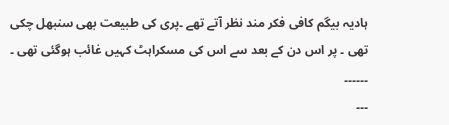ہادیہ بیگم کافی فکر مند نظر آتے تھے ۔پری کی طبیعت بھی سنبھل چکی تھی ۔ پر اس دن کے بعد سے اس کی مسکراہٹ کہیں غائب ہوگئی تھی ۔ ۔۔۔۔۔۔
۔۔۔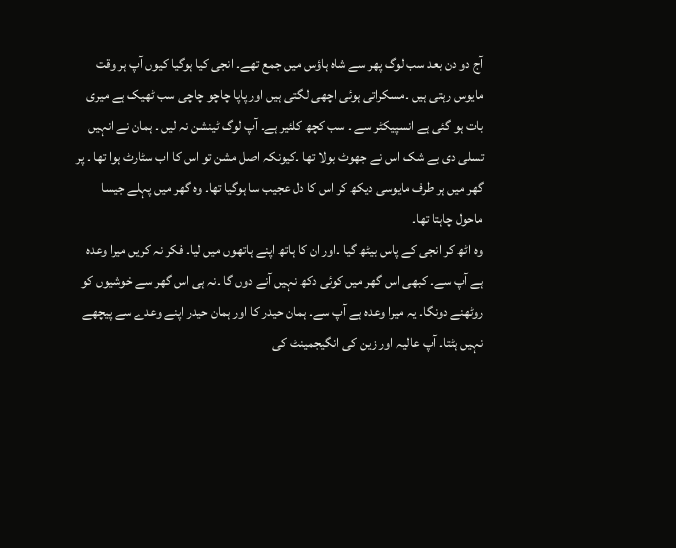آج دو دن بعد سب لوگ پھر سے شاہ ہاؤس میں جمع تھے۔ انجی کیا ہوگیا کیوں آپ ہر وقت مایوس رہتی ہیں ۔مسکراتی ہوئی اچھی لگتی ہیں اور پاپا چاچو چاچی سب ٹھیک ہے میری بات ہو گئی ہے انسپیکٹر سے ۔ سب کچھ کلئیر ہے۔ آپ لوگ ٹینشن نہ لیں ۔ ہمان نے انہیں تسلی دی بے شک اس نے جھوٹ بولا تھا ۔کیونکہ اصل مشن تو اس کا اب سٹارٹ ہوا تھا ۔ پر گھر میں ہر طرف مایوسی دیکھ کر اس کا دل عجیب سا ہوگیا تھا۔ وہ گھر میں پہلے جیسا ماحول چاہتا تھا۔
وہ اٹھ کر انجی کے پاس بیٹھ گیا ۔اور ان کا ہاتھ اپنے ہاتھوں میں لیا۔ فکر نہ کریں میرا وعدہ ہے آپ سے۔ کبھی اس گھر میں کوئی دکھ نہیں آنے دوں گا ۔نہ ہی اس گھر سے خوشیوں کو روٹھنے دونگا۔ یہ میرا وعدہ ہے آپ سے۔ ہمان حیدر کا اور ہمان حیدر اپنے وعدے سے پیچھے نہیں ہٹتا۔ آپ عالیہ اور زین کی انگیجمینٹ کی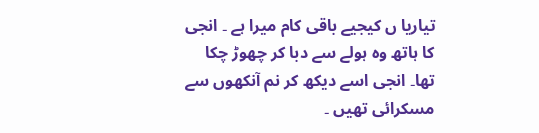تیاریا ں کیجیے باقی کام میرا ہے ۔ انجی کا ہاتھ وہ ہولے سے دبا کر چھوڑ چکا تھا۔ انجی اسے دیکھ کر نم آنکھوں سے مسکرائی تھیں ۔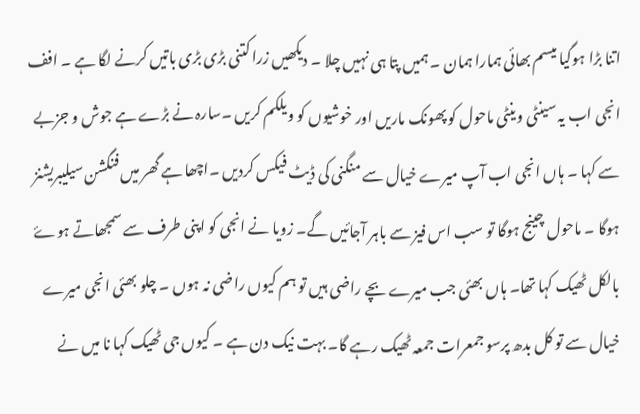اتنا بڑا ہوگیا میسم بھائی ہمارا ہمان ۔ ہمیں پتا ہی نہیں چلا ۔ دیکھیں زرا کتنی بڑی بڑی باتیں کرنے لگا ہے ۔ افف انجی اب یہ سینٹی وینٹی ماحول کو پھونک ماریں اور خوشیوں کو ویلکم کریں ۔سارہ نے بڑے ہے جوش و جزبے سے کہا ۔ ہاں انجی اب آپ میرے خیال سے منگنی کی ڈیٹ فیکس کردیں ۔اچھا ہے گھر میں فنگشن سیلیبریشنز ہوگا ۔ ماحول چینج ہوگا تو سب اس فیز سے باہر آجائیں گے۔ زویا نے انجی کو اپنی طرف سے سمجھاتے ہوۓ بالکل ٹھیک کہا تھا۔ ہاں بھئی جب میرے بچے راضی ہیں تو ہم کیوں راضی نہ ہوں ۔ چلو بھئی انجی میرے خیال سے تو کل بدھ پرسو جمعرات جمعہ ٹھیک رہے گا۔ بہت نیک دن ہے ۔ کیوں جی ٹھیک کہا نا میں نے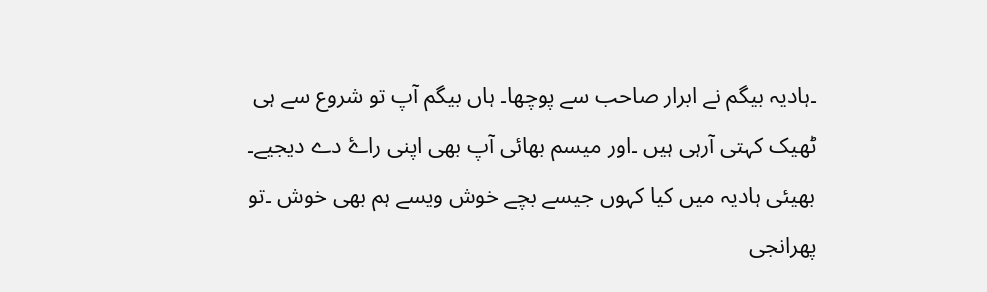۔ہادیہ بیگم نے ابرار صاحب سے پوچھا۔ ہاں بیگم آپ تو شروع سے ہی ٹھیک کہتی آرہی ہیں ۔اور میسم بھائی آپ بھی اپنی راۓ دے دیجیے۔ بھیئی ہادیہ میں کیا کہوں جیسے بچے خوش ویسے ہم بھی خوش ۔تو پھرانجی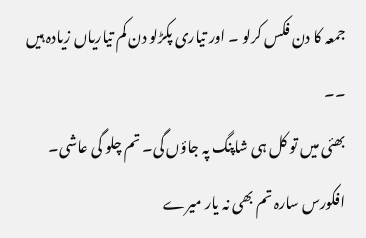جمعہ کا دن فکس کرلو ۔ اور تیاری پکڑلو دن کم تیاریاں زیادہ ہیں ۔۔
بھئی میں تو کل ہی شاپنگ پہ جاؤں گی۔ تم چلو گی عاشی۔ افکورس سارہ تم بھی نہ یار میرے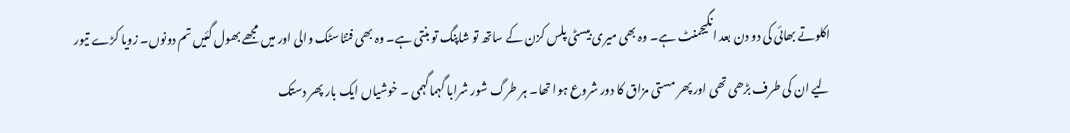اکلوتے بھائی کی دو دن بعد انگیجمنٹ ہے۔ وہ بھی میری بیسٹی پلس کزن کے ساتھ تو شاپنگ تو بنتی ہے۔ وہ بھی فنٹاسٹک والی اور میں مجھے بھول گئیں تم دونوں۔ زویا کڑے تیور لیے ان کی طرف بڑھی تھی اور پھر مستی مزاق کا دور شروع ہوا تھا۔ ہر طرگ شور شرابا گہماگہمی ۔ خوشیاں ایک بار پھر دستک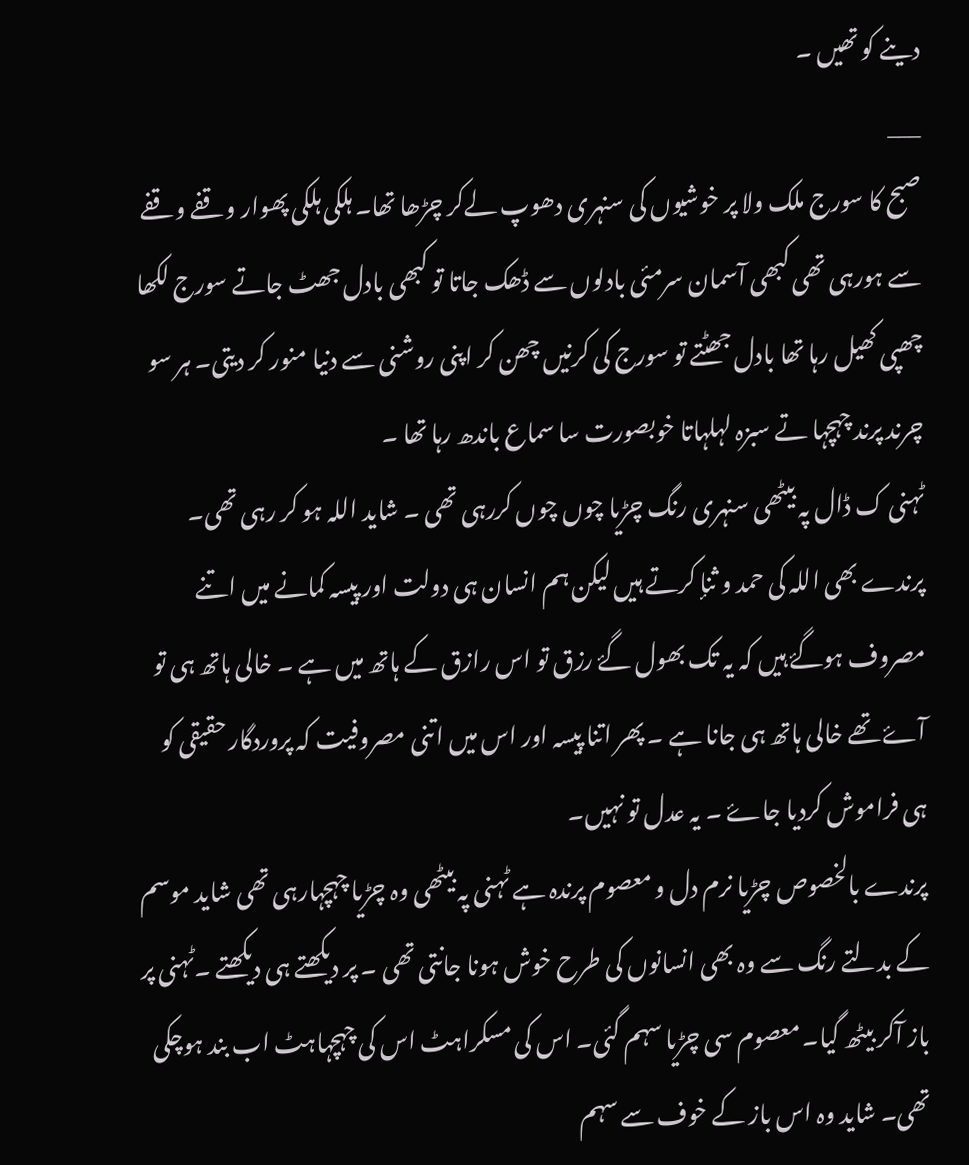دینے کو تھیں ۔
___
صبح کا سورج ملک ولا پر خوشیوں کی سنہری دھوپ لےکر چڑھا تھا۔ ہلکی ہلکی پھوار وقفے وقفے سے ہورہی تھی کبھی آسمان سرمئی بادلوں سے ڈھک جاتا تو کبھی بادل جھٹ جاتے سورج لکھا چھپی کھیل رہا تھا بادل جھٹتے تو سورج کی کرنیں چھن کر اپنی روشنی سے دنیا منور کر دیتی۔ ہر سو چرند پرند چہچہا تے سبزہ لہلہاتا خوبصورت سا سماع باندھ رہا تھا ۔
ٹہنی ک ڈال پہ بیٹھی سنہری رنگ چڑیا چوں چوں کررہی تھی ۔ شاید اللہ ہو کر رہی تھی۔ پرندے بھی اللہ کی حمد و ثنإ کرتے ہیں لیکن ہم انسان ہی دولت اور پیسہ کمانے میں اتنے مصروف ہوگۓ ہیں کہ یہ تک بھول گۓ رزق تو اس رازق کے ہاتھ میں ہے ۔ خالی ہاتھ ہی تو آۓ تھے خالی ہاتھ ہی جانا ہے ۔ پھر اتنا پیسہ اور اس میں اتنی مصروفیت کہ پروردگار حقیقی کو ہی فراموش کردیا جاۓ ۔ یہ عدل تو نہیں۔
پرندے بالخصوص چڑیا نرم دل و معصوم پرندہ ہے ٹہنی پہ بیٹھی وہ چڑیا چہچہارہی تھی شاید موسم کے بدلتے رنگ سے وہ بھی انسانوں کی طرح خوش ہونا جانتی تھی ۔ پر دیکھتے ہی دیکھتے ۔ٹہنی پر باز آکر بیٹھ گیا۔ معصوم سی چڑیا سہم گئی۔ اس کی مسکراہٹ اس کی چہچہاہٹ اب بند ہوچکی تھی۔ شاید وہ اس باز کے خوف سے سہم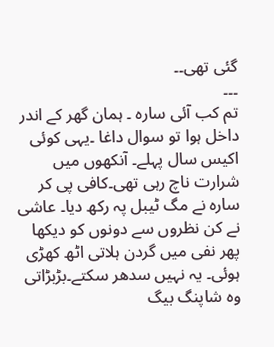گئی تھی۔۔
۔۔۔
تم کب آئی سارہ ۔ ہمان گھر کے اندر داخل ہوا تو سوال داغا ۔یہی کوئی اکیس سال پہلے۔ آنکھوں میں شرارت ناچ رہی تھی۔کافی پی کر سارہ نے مگ ٹیبل پہ رکھ دیا۔ عاشی نے کن نظروں سے دونوں کو دیکھا پھر نفی میں گردن ہلاتی اٹھ کھڑی ہوئی۔ یہ نہیں سدھر سکتے۔بڑبڑاتی وہ شاپنگ بیگ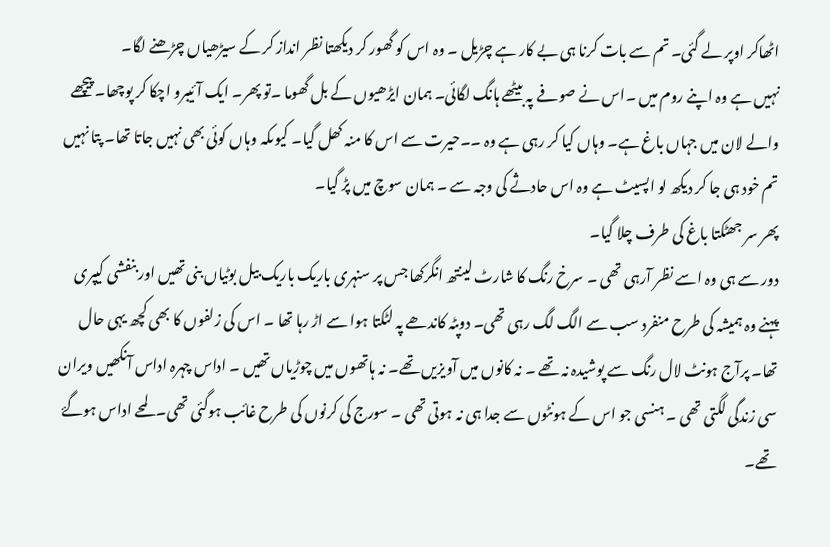اٹھاکر اوپر لے گئی۔ تم سے بات کرنا ہی بے کار ہے چڑیل ۔ وہ اس کو گھور کر دیکھتا نظر انداز کر کے سیڑھیاں چڑھنے لگا۔
نہیں ہے وہ اپنے روم میں ۔اس نے صوفے پہ بیٹھے ہانگ لگائی۔ ہمان ایڑھیوں کے بل گھوما ۔تو پھر۔ ایک آئیبرو اچکا کر پوچھا۔ پیچھے والے لان میں جہاں باغ ہے۔ وہاں کیا کر رہی ہے وہ ۔۔حیرت سے اس کا منہ کھل گیا۔ کیوںکہ وہاں کوئی بھی نہیں جاتا تھا۔ پتا نہیں تم خود ہی جا کر دیکھ لو اپسیٹ ہے وہ اس حادثے کی وجہ سے ۔ ہمان سوچ میں پڑ گیا۔
پھر سر جھٹکتا باغ کی طرف چلا گیا۔
دور سے ہی وہ اسے نظر آرہی تھی ۔ سرخ رنگ کا شارٹ لینتھ انگرکھا جس پر سنہری باریک باریک بیل بوٹیاں بنی تھیں اور بنفشی کیپری پہنے وہ ہمیشہ کی طرح منفرد سب سے الگ لگ رہی تھی۔ دوپٹہ کاندھے پہ لٹکتا ہوا سے اڑ رہا تھا ۔ اس کی زلفوں کا بھی کچھ یہی حال تھا۔ پرآج ہونٹ لال رنگ سے پوشیدہ نہ تھے ۔ نہ کانوں میں آویزیں تھے۔ نہ ہاتھوں میں چوڑیاں تھیں ۔ اداس چہرہ اداس آنکھیں ویران سی زندگی لگتی تھی ۔ ہنسی جو اس کے ہونٹوں سے جدا ہی نہ ہوتی تھی ۔ سورج کی کرنوں کی طرح غائب ہوگئی تھی۔ لمحے اداس ہوگۓ تھے۔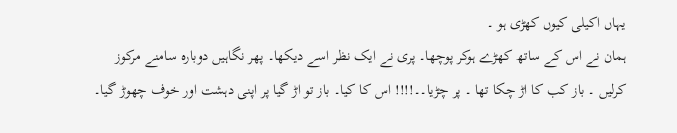یہاں اکیلی کیوں کھڑی ہو ۔
ہمان نے اس کے ساتھ کھڑے ہوکر پوچھا۔ پری نے ایک نظر اسے دیکھا۔ پھر نگاہیں دوبارہ سامنے مرکوز کرلیں ۔ باز کب کا اڑ چکا تھا ۔ پر چڑیا۔۔!!!! اس کا کیا۔ باز تو اڑ گیا پر اپنی دہشت اور خوف چھوڑ گیا۔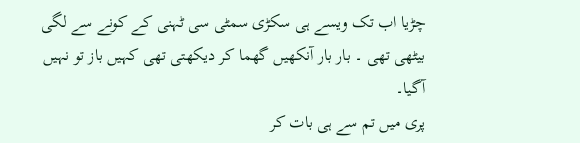چڑیا اب تک ویسے ہی سکڑی سمٹی سی ٹہنی کے کونے سے لگی بیٹھی تھی ۔ بار بار آنکھیں گھما کر دیکھتی تھی کہیں باز تو نہیں آگیا۔
پری میں تم سے ہی بات کر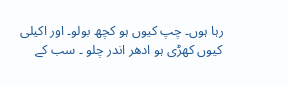رہا ہوں۔ چپ کیوں ہو کچھ بولو۔ اور اکیلی کیوں کھڑی ہو ادھر اندر چلو ۔ سب کے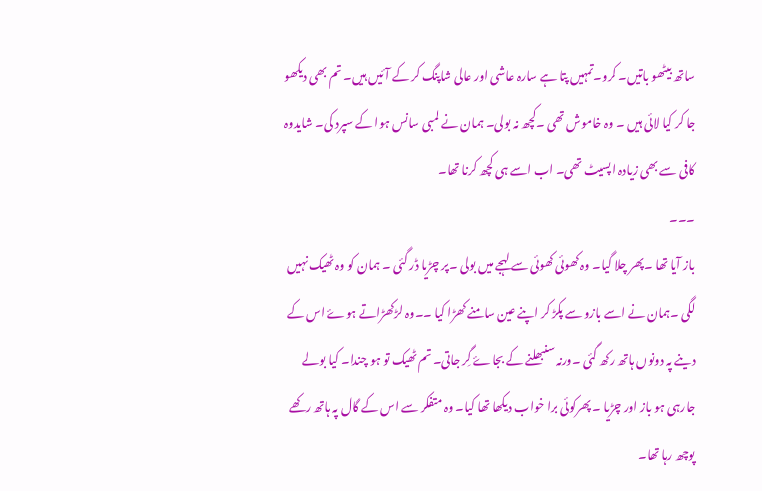ساتھ بیٹھو باتیں۔ کرو۔تمہیں پتا ہے سارہ عاشی اور عالی شاپنگ کر کے آئیں ہیں۔ تم بھی دیکھو جا کر کیا لائی ہیں ۔ وہ خاموش تھی ۔کچھ نہ بولی۔ ہمان نے لمبی سانس ہوا کے سپرد کی۔ شایدوہ کافی سے بھی زیادہ اپسیٹ تھی۔ اب اسے ہی کچھ کرنا تھا۔
۔۔۔
باز آیا تھا ۔پھر چلا گیا۔ وہ کھوئی کھوئی سے لہجے میں بولی ۔پر چڑیا ڈر گئی ۔ ہمان کو وہ ٹھیک نہیں لگی ۔ہمان نے اسے بازو سے پکڑ کر اپنے عین سامنے کھڑا کیا ۔۔وہ لڑکھڑاتے ہوۓ اس کے دینے پہ دونوں ہاتھ رکھ گئی ۔ورنہ سنبھلنے کے بجاۓ گِر جاتی۔ تم ٹھیک تو ہو چندا۔ کیا بولے جارہی ہو باز اور چڑیا ۔ پھرکوئی برا خواب دیکھا تھا کیا۔ وہ متفکر سے اس کے گال پہ ہاتھ رکھے پوچھ رہا تھا۔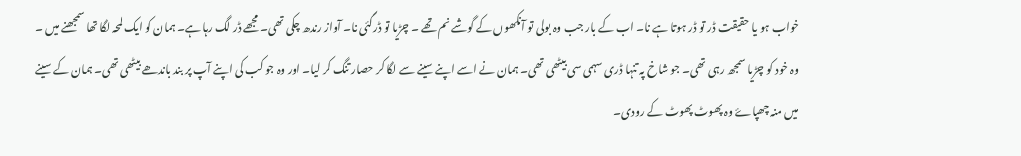خواب ہو یا حقیقت ڈر تو ڈر ہوتا ہے نا۔ اب کے بار جب وہ بولی تو آنکھوں کے گوشے نم تھے ۔ چڑیا تو ڈرگئی نا۔ آواز رندھ چکی تھی۔ مجھے ڈر لگ رہا ہے۔ ہمان کو ایک لمحہ لگا تھا سمجھنے میں ۔ وہ خود کو چڑیا سمجھ رہی تھی۔ جو شاخ پہ تنہا ڈری سہمی سی بیٹھی تھی۔ ہمان نے اسے اپنے سینے سے لگا کر حصار تنگ کر لیا۔ اور وہ جو کب کی اپنے آپ پر بند باندھے بیٹھی تھی۔ ہمان کے سینے میں منہ چھپاۓ وہ پھوٹ پھوٹ کے رودی۔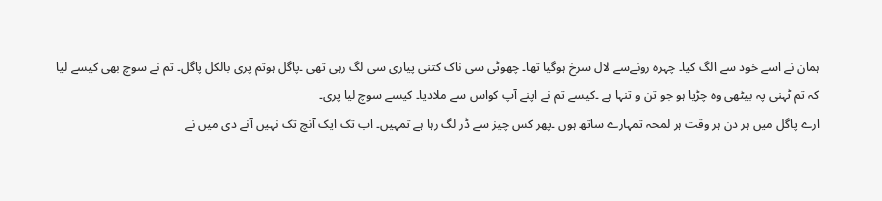ہمان نے اسے خود سے الگ کیا۔ چہرہ رونےسے لال سرخ ہوگیا تھا۔ چھوٹی سی ناک کتنی پیاری سی لگ رہی تھی ۔پاگل ہوتم پری بالکل پاگل۔ تم نے سوچ بھی کیسے لیا کہ تم ٹہنی پہ بیٹھی وہ چڑیا ہو جو تن و تنہا ہے ۔کیسے تم نے اپنے آپ کواس سے ملادیا۔ کیسے سوچ لیا پری۔
ارے پاگل میں ہر دن ہر وقت ہر لمحہ تمہارے ساتھ ہوں ۔پھر کس چیز سے ڈر لگ رہا ہے تمہیں۔ اب تک ایک آنچ تک نہیں آنے دی میں نے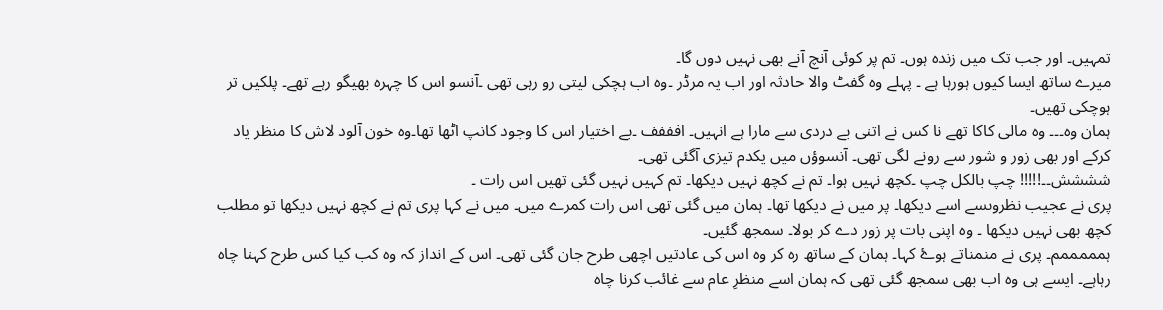تمہیں۔ اور جب تک میں زندہ ہوں۔ تم پر کوئی آنچ آنے بھی نہیں دوں گا۔
میرے ساتھ ایسا کیوں ہورہا ہے ۔ پہلے وہ گفٹ والا حادثہ اور اب یہ مرڈر ۔وہ اب ہچکی لیتی رو رہی تھی ۔آنسو اس کا چہرہ بھیگو رہے تھے۔ پلکیں تر ہوچکی تھیں۔
ہمان وہ۔۔۔ وہ مالی کاکا تھے نا کس نے اتنی بے دردی سے مارا ہے انہیں۔ افففف ۔بے اختیار اس کا وجود کانپ اٹھا تھا۔وہ خون آلود لاش کا منظر یاد کرکے اور بھی زور و شور سے رونے لگی تھی۔ آنسوؤں میں یکدم تیزی آگئی تھی۔
شششش۔۔!!!!! چپ بالکل چپ ۔کچھ نہیں ہوا۔ تم نے کچھ نہیں دیکھا۔ تم کہیں نہیں گئی تھیں اس رات ۔
پری نے عجیب نظروںسے اسے دیکھا۔ پر میں نے دیکھا تھا۔ ہمان میں گئی تھی اس رات کمرے میں۔ میں نے کہا پری تم نے کچھ نہیں دیکھا تو مطلب کچھ بھی نہیں دیکھا ۔ وہ اپنی بات پر زور دے کر بولا۔ سمجھ گئیں۔
ہمممممم۔ پری نے منمناتے ہوۓ کہا۔ ہمان کے ساتھ رہ کر وہ اس کی عادتیں اچھی طرح جان گئی تھی۔ اس کے انداز کہ وہ کب کیا کس طرح کہنا چاہ رہاہے۔ ایسے ہی وہ اب بھی سمجھ گئی تھی کہ ہمان اسے منظرِ عام سے غائب کرنا چاہ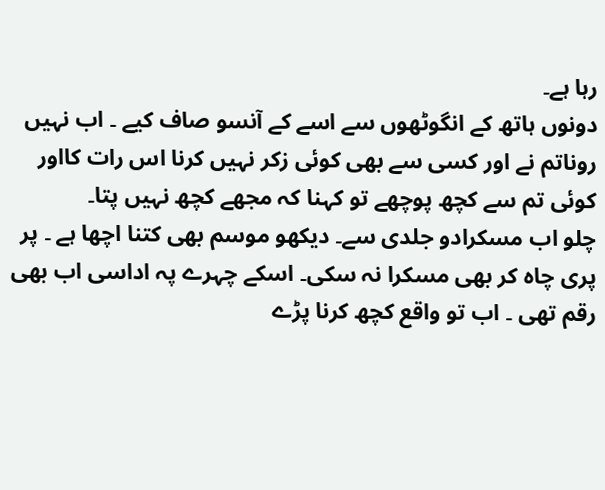رہا ہے۔
دونوں ہاتھ کے انگوٹھوں سے اسے کے آنسو صاف کیے ۔ اب نہیں روناتم نے اور کسی سے بھی کوئی زکر نہیں کرنا اس رات کااور کوئی تم سے کچھ پوچھے تو کہنا کہ مجھے کچھ نہیں پتا۔
چلو اب مسکرادو جلدی سے۔ دیکھو موسم بھی کتنا اچھا ہے ۔ پر پری چاہ کر بھی مسکرا نہ سکی۔ اسکے چہرے پہ اداسی اب بھی رقم تھی ۔ اب تو واقع کچھ کرنا پڑے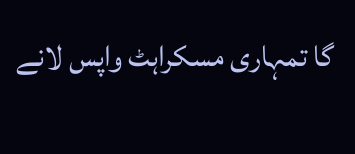گا تمہاری مسکراہٹ واپس لانے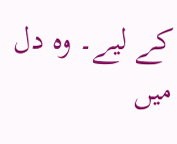کے لیے۔ وہ دل میں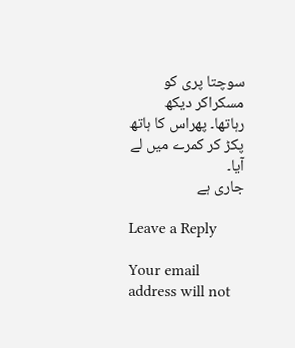سوچتا پری کو مسکراکر دیکھ رہاتھا۔ پھراس کا ہاتھ پکڑ کر کمرے میں لے آیا۔
جاری ہے

Leave a Reply

Your email address will not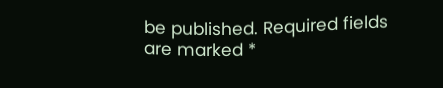be published. Required fields are marked *